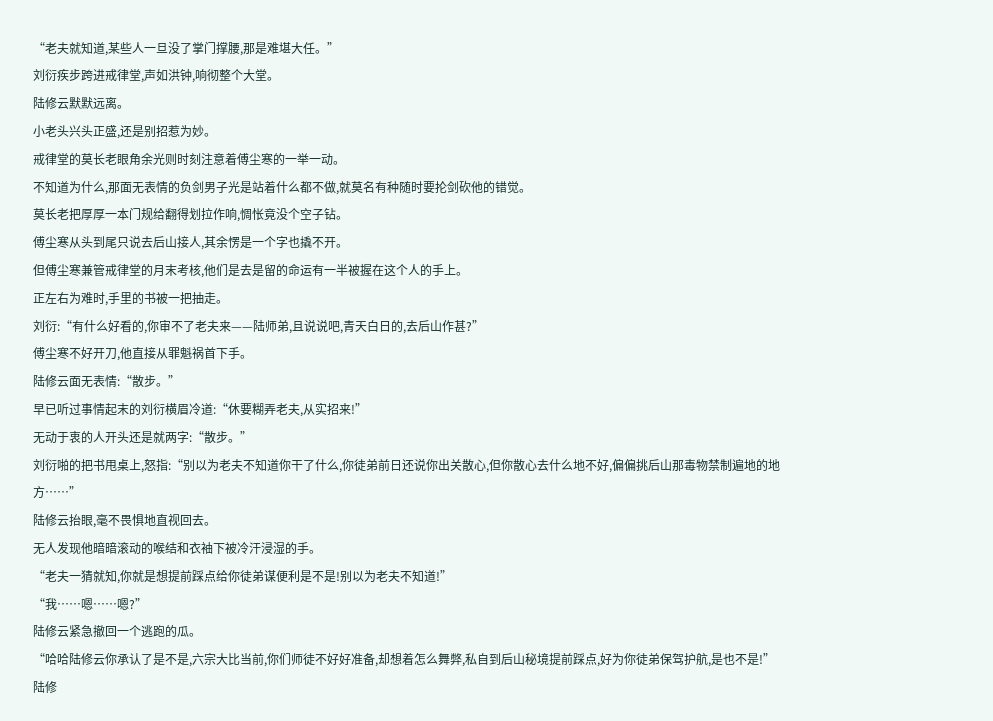“老夫就知道,某些人一旦没了掌门撑腰,那是难堪大任。”
刘衍疾步跨进戒律堂,声如洪钟,响彻整个大堂。
陆修云默默远离。
小老头兴头正盛,还是别招惹为妙。
戒律堂的莫长老眼角余光则时刻注意着傅尘寒的一举一动。
不知道为什么,那面无表情的负剑男子光是站着什么都不做,就莫名有种随时要抡剑砍他的错觉。
莫长老把厚厚一本门规给翻得划拉作响,惆怅竟没个空子钻。
傅尘寒从头到尾只说去后山接人,其余愣是一个字也撬不开。
但傅尘寒兼管戒律堂的月末考核,他们是去是留的命运有一半被握在这个人的手上。
正左右为难时,手里的书被一把抽走。
刘衍:“有什么好看的,你审不了老夫来——陆师弟,且说说吧,青天白日的,去后山作甚?”
傅尘寒不好开刀,他直接从罪魁祸首下手。
陆修云面无表情:“散步。”
早已听过事情起末的刘衍横眉冷道:“休要糊弄老夫,从实招来!”
无动于衷的人开头还是就两字:“散步。”
刘衍啪的把书甩桌上,怒指:“别以为老夫不知道你干了什么,你徒弟前日还说你出关散心,但你散心去什么地不好,偏偏挑后山那毒物禁制遍地的地方……”
陆修云抬眼,毫不畏惧地直视回去。
无人发现他暗暗滚动的喉结和衣袖下被冷汗浸湿的手。
“老夫一猜就知,你就是想提前踩点给你徒弟谋便利是不是!别以为老夫不知道!”
“我……嗯……嗯?”
陆修云紧急撤回一个逃跑的瓜。
“哈哈陆修云你承认了是不是,六宗大比当前,你们师徒不好好准备,却想着怎么舞弊,私自到后山秘境提前踩点,好为你徒弟保驾护航,是也不是!”
陆修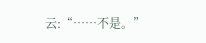云:“……不是。”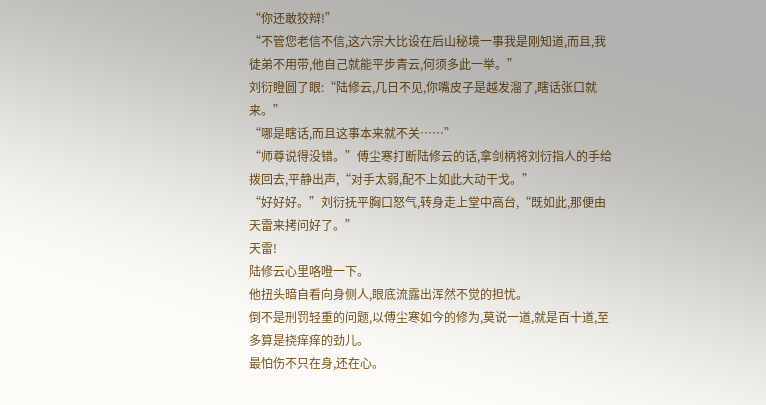“你还敢狡辩!”
“不管您老信不信,这六宗大比设在后山秘境一事我是刚知道,而且,我徒弟不用带,他自己就能平步青云,何须多此一举。”
刘衍瞪圆了眼:“陆修云,几日不见,你嘴皮子是越发溜了,瞎话张口就来。”
“哪是瞎话,而且这事本来就不关……”
“师尊说得没错。”傅尘寒打断陆修云的话,拿剑柄将刘衍指人的手给拨回去,平静出声,“对手太弱,配不上如此大动干戈。”
“好好好。”刘衍抚平胸口怒气,转身走上堂中高台,“既如此,那便由天雷来拷问好了。”
天雷!
陆修云心里咯噔一下。
他扭头暗自看向身侧人,眼底流露出浑然不觉的担忧。
倒不是刑罚轻重的问题,以傅尘寒如今的修为,莫说一道,就是百十道,至多算是挠痒痒的劲儿。
最怕伤不只在身,还在心。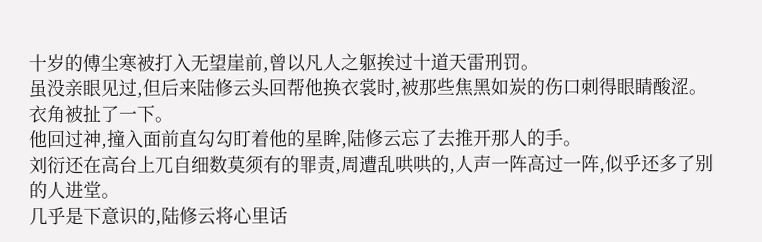十岁的傅尘寒被打入无望崖前,曾以凡人之躯挨过十道天雷刑罚。
虽没亲眼见过,但后来陆修云头回帮他换衣裳时,被那些焦黑如炭的伤口刺得眼睛酸涩。
衣角被扯了一下。
他回过神,撞入面前直勾勾盯着他的星眸,陆修云忘了去推开那人的手。
刘衍还在高台上兀自细数莫须有的罪责,周遭乱哄哄的,人声一阵高过一阵,似乎还多了别的人进堂。
几乎是下意识的,陆修云将心里话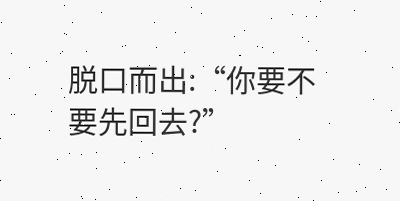脱口而出:“你要不要先回去?”